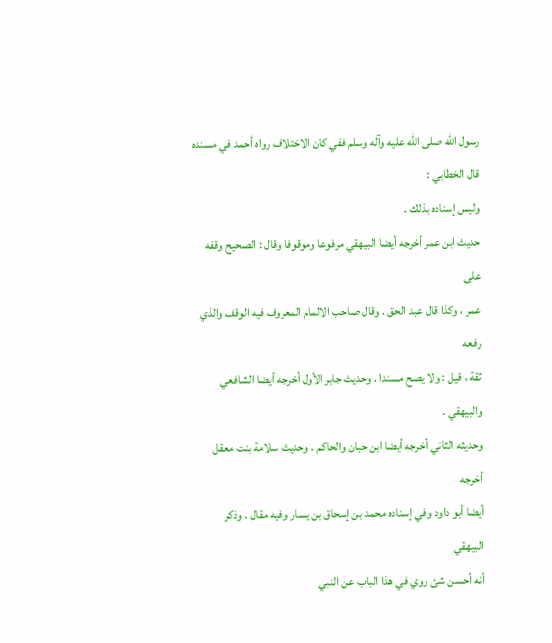رسول الله صلى الله عليه وآله وسلم ففي كان الاختلاف رواه أحمد في مسنده قال الخطابي :
وليس إسناده بذلك .
حديث ابن عمر أخرجه أيضا البيهقي مرفوعا وموقوفا وقال : الصحيح وقفه على
عمر ، وكذا قال عبد الحق . وقال صاحب الالمام المعروف فيه الوقف والذي رفعه
ثقة ، قيل : ولا يصح مسندا . وحديث جابر الأول أخرجه أيضا الشافعي والبيهقي .
وحديثه الثاني أخرجه أيضا ابن حبان والحاكم . وحديث سلامة بنت معقل أخرجه
أيضا أبو داود وفي إسناده محمد بن إسحاق بن يسار وفيه مقال . وذكر البيهقي
أنه أحسن شئ روي في هذا الباب عن النبي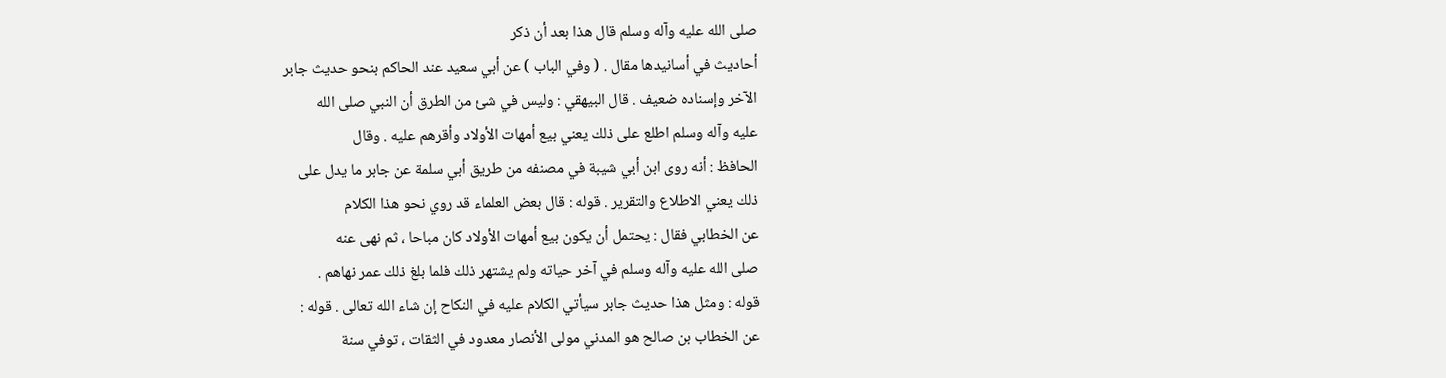صلى الله عليه وآله وسلم قال هذا بعد أن ذكر
أحاديث في أسانيدها مقال . ( وفي الباب ) عن أبي سعيد عند الحاكم بنحو حديث جابر
الآخر وإسناده ضعيف . قال البيهقي : وليس في شئ من الطرق أن النبي صلى الله
عليه وآله وسلم اطلع على ذلك يعني بيع أمهات الأولاد وأقرهم عليه . وقال
الحافظ : أنه روى ابن أبي شيبة في مصنفه من طريق أبي سلمة عن جابر ما يدل على
ذلك يعني الاطلاع والتقرير . قوله : قال بعض العلماء قد روي نحو هذا الكلام
عن الخطابي فقال : يحتمل أن يكون بيع أمهات الأولاد كان مباحا ، ثم نهى عنه
صلى الله عليه وآله وسلم في آخر حياته ولم يشتهر ذلك فلما بلغ ذلك عمر نهاهم .
قوله : ومثل هذا حديث جابر سيأتي الكلام عليه في النكاح إن شاء الله تعالى . قوله :
عن الخطاب بن صالح هو المدني مولى الأنصار معدود في الثقات ، توفي سنة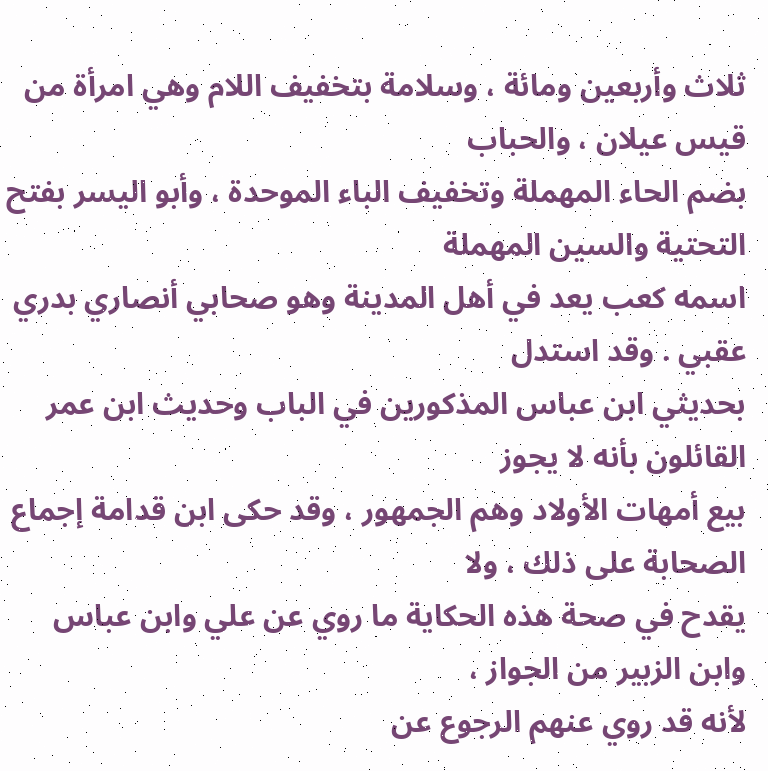ثلاث وأربعين ومائة ، وسلامة بتخفيف اللام وهي امرأة من قيس عيلان ، والحباب
بضم الحاء المهملة وتخفيف الباء الموحدة ، وأبو اليسر بفتح التحتية والسين المهملة
اسمه كعب يعد في أهل المدينة وهو صحابي أنصاري بدري عقبي . وقد استدل
بحديثي ابن عباس المذكورين في الباب وحديث ابن عمر القائلون بأنه لا يجوز
بيع أمهات الأولاد وهم الجمهور ، وقد حكى ابن قدامة إجماع الصحابة على ذلك ، ولا
يقدح في صحة هذه الحكاية ما روي عن علي وابن عباس وابن الزبير من الجواز ،
لأنه قد روي عنهم الرجوع عن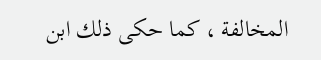المخالفة ، كما حكى ذلك ابن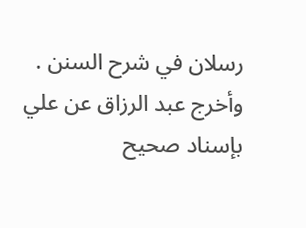رسلان في شرح السنن .
وأخرج عبد الرزاق عن علي بإسناد صحيح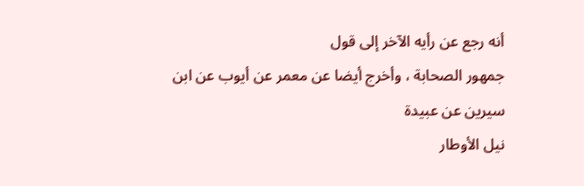أنه رجع عن رأيه الآخر إلى قول
جمهور الصحابة ، وأخرج أيضا عن معمر عن أيوب عن ابن سيرين عن عبيدة
نيل الأوطار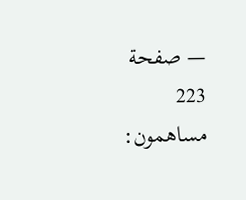— صفحة 223
مساهمون: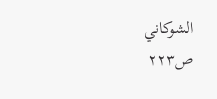الشوكاني
ص٢٢٣